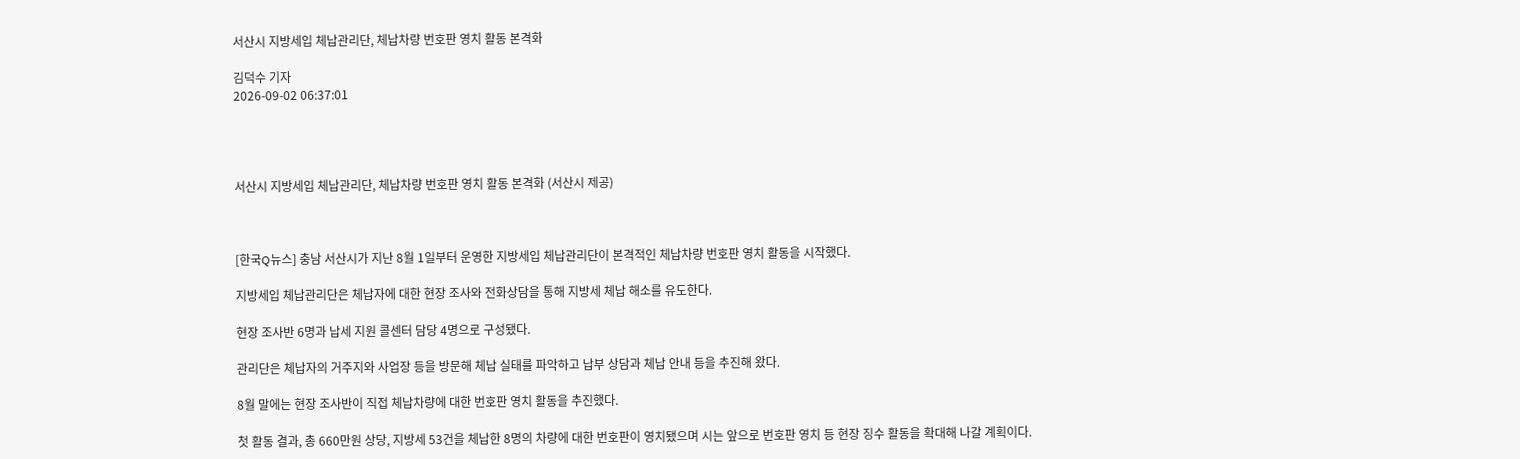서산시 지방세입 체납관리단, 체납차량 번호판 영치 활동 본격화

김덕수 기자
2026-09-02 06:37:01




서산시 지방세입 체납관리단, 체납차량 번호판 영치 활동 본격화 (서산시 제공)



[한국Q뉴스] 충남 서산시가 지난 8월 1일부터 운영한 지방세입 체납관리단이 본격적인 체납차량 번호판 영치 활동을 시작했다.

지방세입 체납관리단은 체납자에 대한 현장 조사와 전화상담을 통해 지방세 체납 해소를 유도한다.

현장 조사반 6명과 납세 지원 콜센터 담당 4명으로 구성됐다.

관리단은 체납자의 거주지와 사업장 등을 방문해 체납 실태를 파악하고 납부 상담과 체납 안내 등을 추진해 왔다.

8월 말에는 현장 조사반이 직접 체납차량에 대한 번호판 영치 활동을 추진했다.

첫 활동 결과, 총 660만원 상당, 지방세 53건을 체납한 8명의 차량에 대한 번호판이 영치됐으며 시는 앞으로 번호판 영치 등 현장 징수 활동을 확대해 나갈 계획이다.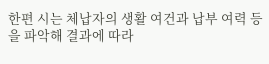한편 시는 체납자의 생활 여건과 납부 여력 등을 파악해 결과에 따라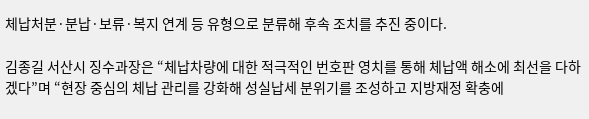체납처분·분납·보류·복지 연계 등 유형으로 분류해 후속 조치를 추진 중이다.

김종길 서산시 징수과장은 “체납차량에 대한 적극적인 번호판 영치를 통해 체납액 해소에 최선을 다하겠다”며 “현장 중심의 체납 관리를 강화해 성실납세 분위기를 조성하고 지방재정 확충에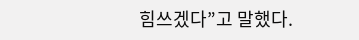힘쓰겠다”고 말했다.